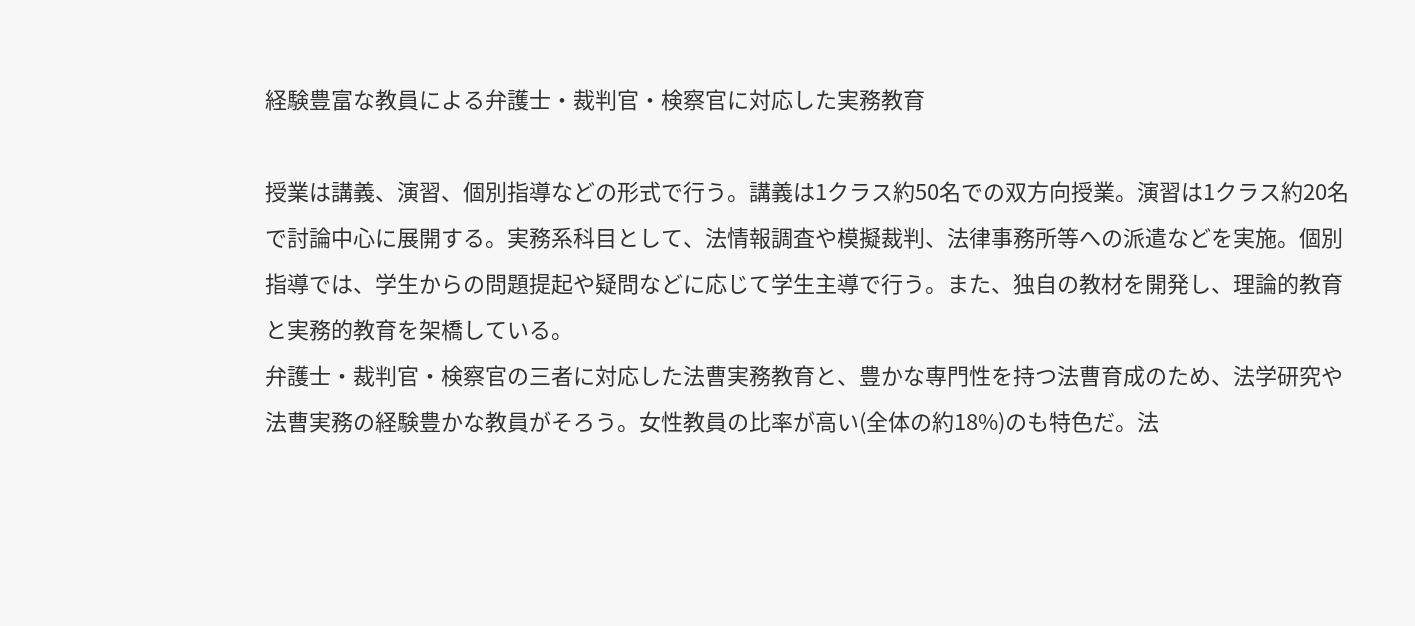経験豊富な教員による弁護士・裁判官・検察官に対応した実務教育

授業は講義、演習、個別指導などの形式で行う。講義は1クラス約50名での双方向授業。演習は1クラス約20名で討論中心に展開する。実務系科目として、法情報調査や模擬裁判、法律事務所等への派遣などを実施。個別指導では、学生からの問題提起や疑問などに応じて学生主導で行う。また、独自の教材を開発し、理論的教育と実務的教育を架橋している。
弁護士・裁判官・検察官の三者に対応した法曹実務教育と、豊かな専門性を持つ法曹育成のため、法学研究や法曹実務の経験豊かな教員がそろう。女性教員の比率が高い(全体の約18%)のも特色だ。法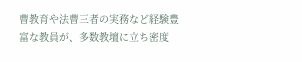曹教育や法曹三者の実務など経験豊富な教員が、多数教壇に立ち密度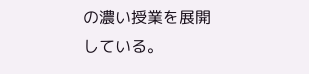の濃い授業を展開している。